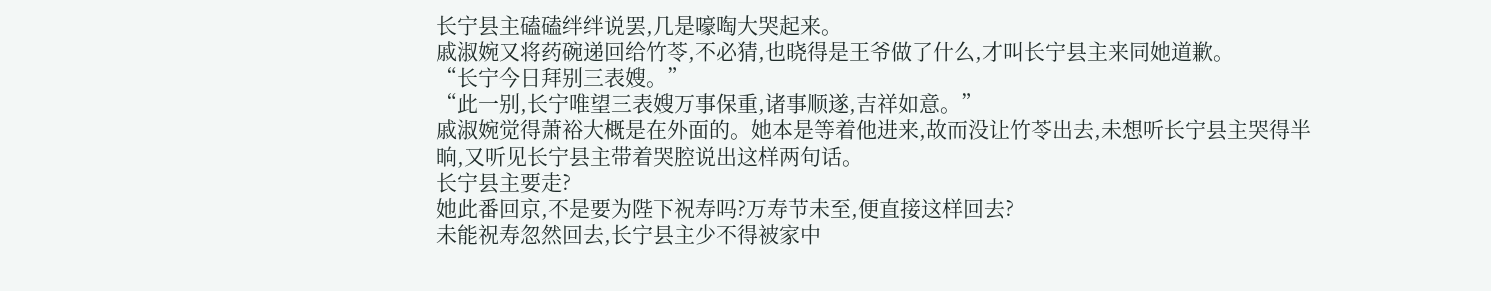长宁县主磕磕绊绊说罢,几是嚎啕大哭起来。
戚淑婉又将药碗递回给竹苓,不必猜,也晓得是王爷做了什么,才叫长宁县主来同她道歉。
“长宁今日拜别三表嫂。”
“此一别,长宁唯望三表嫂万事保重,诸事顺遂,吉祥如意。”
戚淑婉觉得萧裕大概是在外面的。她本是等着他进来,故而没让竹苓出去,未想听长宁县主哭得半晌,又听见长宁县主带着哭腔说出这样两句话。
长宁县主要走?
她此番回京,不是要为陛下祝寿吗?万寿节未至,便直接这样回去?
未能祝寿忽然回去,长宁县主少不得被家中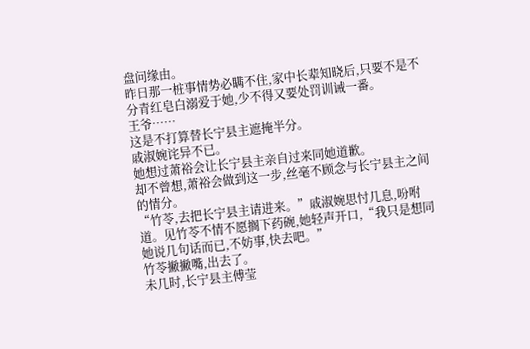盘问缘由。
昨日那一桩事情势必瞒不住,家中长辈知晓后,只要不是不分青红皂白溺爱于她,少不得又要处罚训诫一番。
王爷……
这是不打算替长宁县主遮掩半分。
戚淑婉诧异不已。
她想过萧裕会让长宁县主亲自过来同她道歉。
却不曾想,萧裕会做到这一步,丝毫不顾念与长宁县主之间的情分。
“竹苓,去把长宁县主请进来。”戚淑婉思忖几息,吩咐道。见竹苓不情不愿搁下药碗,她轻声开口,“我只是想同她说几句话而已,不妨事,快去吧。”
竹苓撇撇嘴,出去了。
未几时,长宁县主傅莹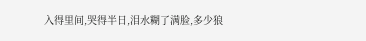入得里间,哭得半日,泪水糊了满脸,多少狼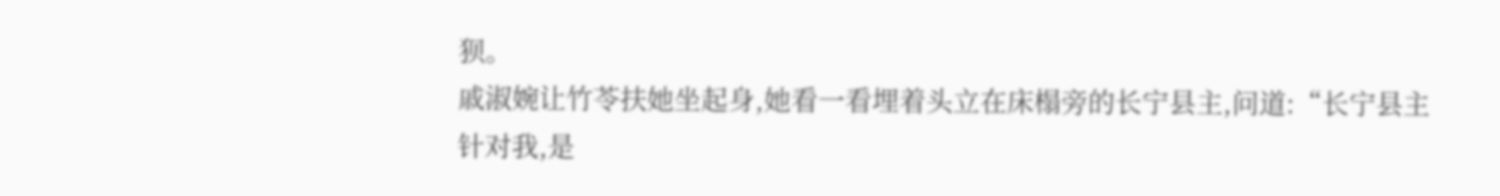狈。
戚淑婉让竹苓扶她坐起身,她看一看埋着头立在床榻旁的长宁县主,问道:“长宁县主针对我,是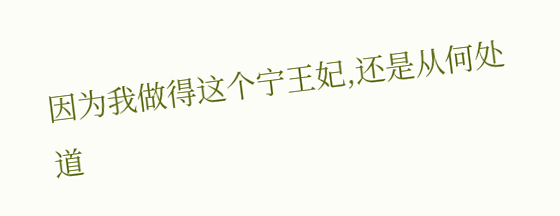因为我做得这个宁王妃,还是从何处道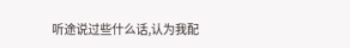听途说过些什么话,认为我配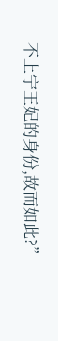不上宁王妃的身份,故而如此?”